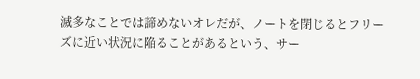滅多なことでは諦めないオレだが、ノートを閉じるとフリーズに近い状況に陥ることがあるという、サー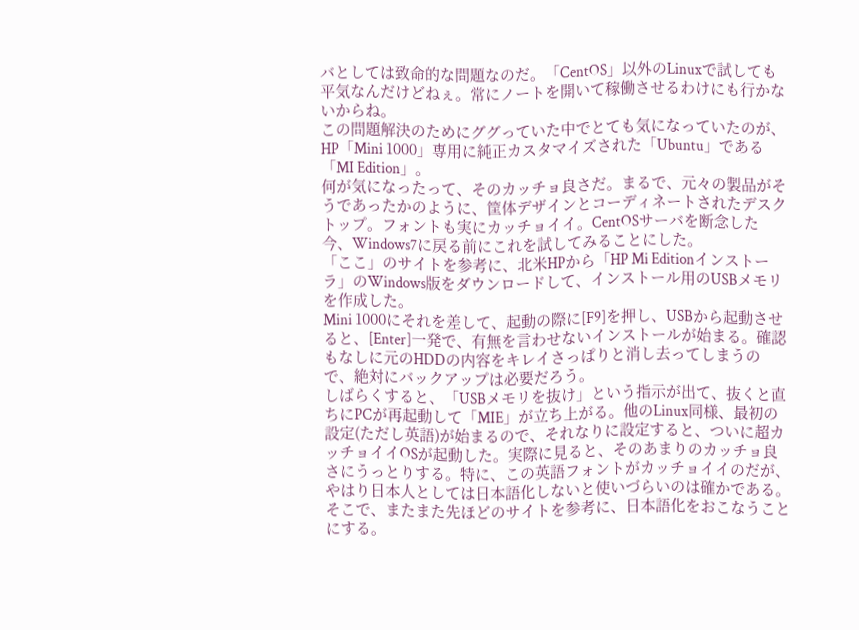バとしては致命的な問題なのだ。「CentOS」以外のLinuxで試しても平気なんだけどねぇ。常にノートを開いて稼働させるわけにも行かないからね。
この問題解決のためにググっていた中でとても気になっていたのが、HP「Mini 1000」専用に純正カスタマイズされた「Ubuntu」である「MI Edition」。
何が気になったって、そのカッチョ良さだ。まるで、元々の製品がそうであったかのように、筐体デザインとコーディネートされたデスクトップ。フォントも実にカッチョイイ。CentOSサーバを断念した今、Windows7に戻る前にこれを試してみることにした。
「ここ」のサイトを参考に、北米HPから「HP Mi Editionインストーラ」のWindows版をダウンロードして、インストール用のUSBメモリを作成した。
Mini 1000にそれを差して、起動の際に[F9]を押し、USBから起動させると、[Enter]一発で、有無を言わせないインストールが始まる。確認もなしに元のHDDの内容をキレイさっぱりと消し去ってしまうので、絶対にバックアップは必要だろう。
しばらくすると、「USBメモリを抜け」という指示が出て、抜くと直ちにPCが再起動して「MIE」が立ち上がる。他のLinux同様、最初の設定(ただし英語)が始まるので、それなりに設定すると、ついに超カッチョイイOSが起動した。実際に見ると、そのあまりのカッチョ良さにうっとりする。特に、この英語フォントがカッチョイイのだが、やはり日本人としては日本語化しないと使いづらいのは確かである。
そこで、またまた先ほどのサイトを参考に、日本語化をおこなうことにする。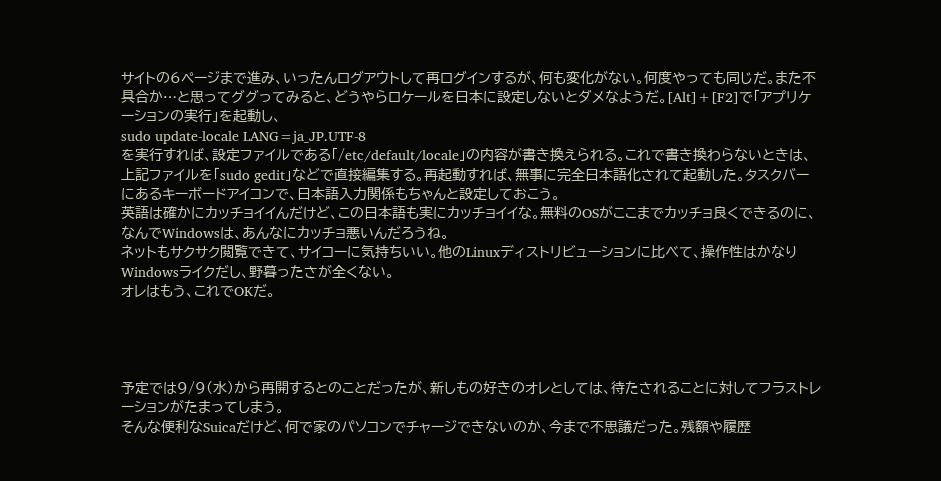サイトの6ページまで進み、いったんログアウトして再ログインするが、何も変化がない。何度やっても同じだ。また不具合か…と思ってググってみると、どうやらロケールを日本に設定しないとダメなようだ。[Alt]+[F2]で「アプリケーションの実行」を起動し、
sudo update-locale LANG=ja_JP.UTF-8
を実行すれば、設定ファイルである「/etc/default/locale」の内容が書き換えられる。これで書き換わらないときは、上記ファイルを「sudo gedit」などで直接編集する。再起動すれば、無事に完全日本語化されて起動した。タスクバーにあるキーボードアイコンで、日本語入力関係もちゃんと設定しておこう。
英語は確かにカッチョイイんだけど、この日本語も実にカッチョイイな。無料のOSがここまでカッチョ良くできるのに、なんでWindowsは、あんなにカッチョ悪いんだろうね。
ネットもサクサク閲覧できて、サイコーに気持ちいい。他のLinuxディストリビューションに比べて、操作性はかなりWindowsライクだし、野暮ったさが全くない。
オレはもう、これでOKだ。




予定では9/9(水)から再開するとのことだったが、新しもの好きのオレとしては、待たされることに対してフラストレーションがたまってしまう。
そんな便利なSuicaだけど、何で家のパソコンでチャージできないのか、今まで不思議だった。残額や履歴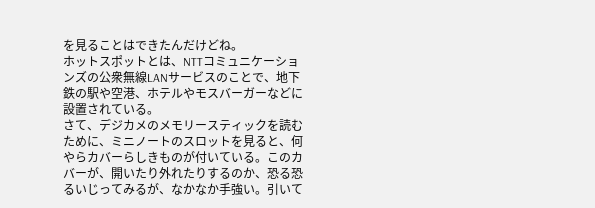を見ることはできたんだけどね。
ホットスポットとは、NTTコミュニケーションズの公衆無線LANサービスのことで、地下鉄の駅や空港、ホテルやモスバーガーなどに設置されている。
さて、デジカメのメモリースティックを読むために、ミニノートのスロットを見ると、何やらカバーらしきものが付いている。このカバーが、開いたり外れたりするのか、恐る恐るいじってみるが、なかなか手強い。引いて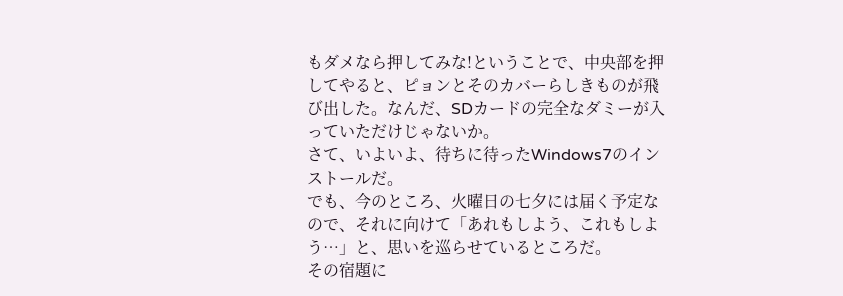もダメなら押してみな!ということで、中央部を押してやると、ピョンとそのカバーらしきものが飛び出した。なんだ、SDカードの完全なダミーが入っていただけじゃないか。
さて、いよいよ、待ちに待ったWindows7のインストールだ。
でも、今のところ、火曜日の七夕には届く予定なので、それに向けて「あれもしよう、これもしよう…」と、思いを巡らせているところだ。
その宿題に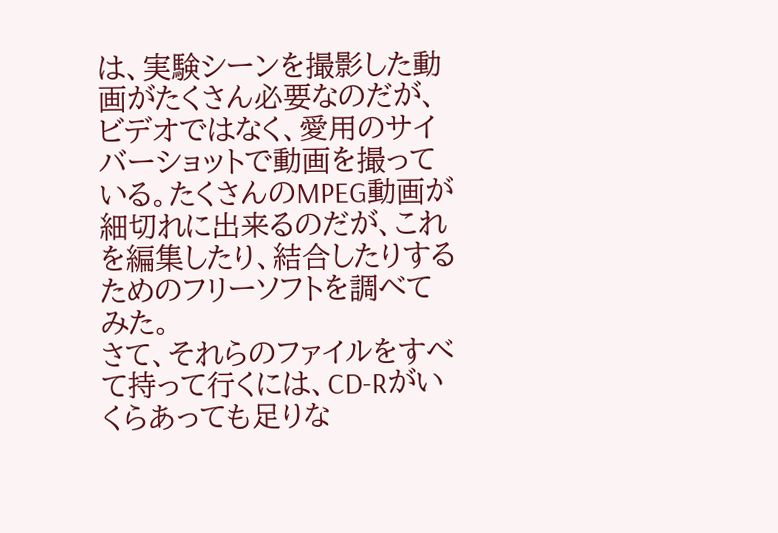は、実験シーンを撮影した動画がたくさん必要なのだが、ビデオではなく、愛用のサイバーショットで動画を撮っている。たくさんのMPEG動画が細切れに出来るのだが、これを編集したり、結合したりするためのフリーソフトを調べてみた。
さて、それらのファイルをすべて持って行くには、CD-Rがいくらあっても足りな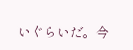いぐらいだ。今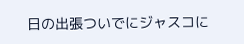日の出張ついでにジャスコに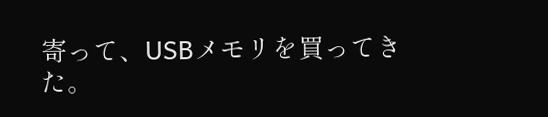寄って、USBメモリを買ってきた。